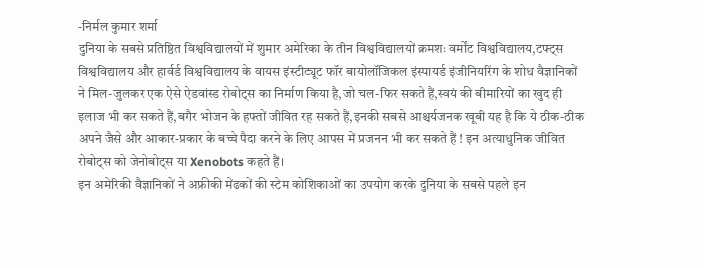-निर्मल कुमार शर्मा
दुनिया के सबसे प्रतिष्ठित विश्वविद्यालयों में शुमार अमेरिका के तीन विश्वविद्यालयों क्रमशः वर्मोंट विश्वविद्यालय,टफ्ट्स विश्वविद्यालय और हार्वर्ड विश्वविद्यालय के वायस इंस्टीट्यूट फॉर बायोलॉजिकल इंस्पायर्ड इंजीनियरिंग के शोध वैज्ञानिकों ने मिल-जुलकर एक ऐसे ऐडवांस्ड रोबोट्स का निर्माण किया है,जो चल-फिर सकते हैं,स्वयं की बीमारियों का खुद ही इलाज भी कर सकते हैं,बगैर भोजन के हफ्तों जीवित रह सकते हैं,इनकी सबसे आश्चर्यजनक खूबी यह है कि ये ठीक-ठीक अपने जैसे और आकार-प्रकार के बच्चे पैदा करने के लिए आपस में प्रजनन भी कर सकते हैं ! इन अत्याधुनिक जीवित रोबोट्स को जेनोबोट्स या Xenobots कहते हैं।
इन अमेरिकी वैज्ञानिकों ने अफ्रीकी मेंढकों की स्टेम कोशिकाओं का उपयोग करके दुनिया के सबसे पहले इन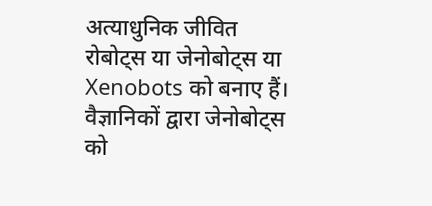अत्याधुनिक जीवित रोबोट्स या जेनोबोट्स या Xenobots को बनाए हैं। वैज्ञानिकों द्वारा जेनोबोट्स को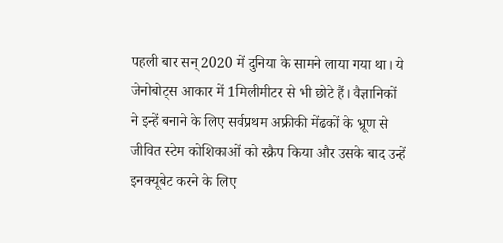पहली बार सन् 2020 में दुनिया के सामने लाया गया था। ये जेनोबोट्स आकार में 1मिलीमीटर से भी छोटे हैं। वैज्ञानिकों ने इन्हें बनाने के लिए सर्वप्रथम अफ्रीकी मेंढकों के भ्रूण से जीवित स्टेम कोशिकाओं को स्क्रैप किया और उसके बाद उन्हें इनक्यूबेट करने के लिए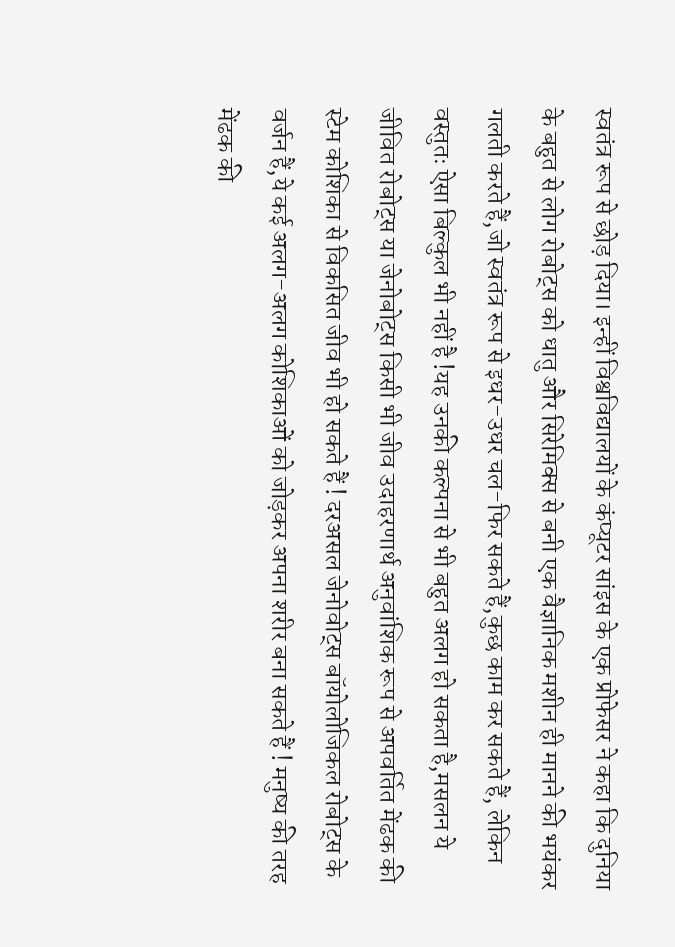स्वतंत्र रूप से छोड़ दिया। इन्हीं विश्वविद्यालयों के कंप्यूटर सांइस के एक प्रोफेसर ने कहा कि दुनिया के बहुत से लोग रोबोट्स को धातु और सिरेमिक्स से बनी एक वैज्ञानिक मशीन ही मानने की भयंकर गलती करते हैं,जो स्वतंत्र रूप से इधर-उधर चल-फिर सकते हैं,कुछ काम कर सकते हैं, लेकिन वस्तुतः ऐसा बिल्कुल भी नहीं है !यह उनकी कल्पना से भी बहुत अलग हो सकता है,मसलन ये जीवित रोबोट्स या जेनोबोट्स किसी भी जीव उदाहरणार्थ अनुवांशिक रूप से अपवर्तित मेंढक की स्टेम कोशिका से विकसित जीव भी हो सकते हैं ! दरअसल जेनोवोट्स बॉयोलोजिकल रोबोट्स के वर्जन हैं,ये कई अलग-अलग कोशिकाओं को जोड़कर अपना शरीर बना सकते हैं ! मनुष्य की तरह मेंढक की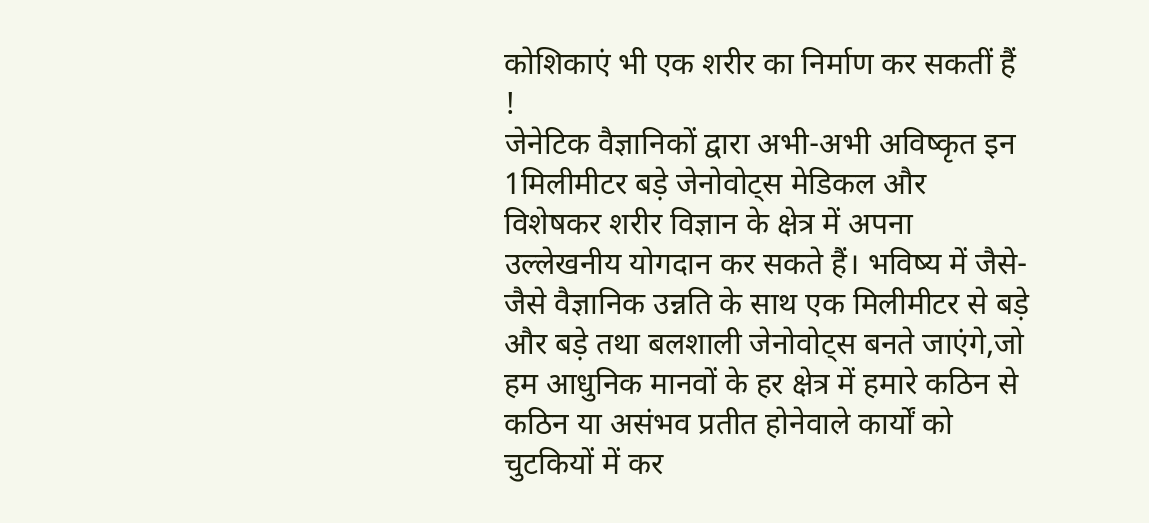कोशिकाएं भी एक शरीर का निर्माण कर सकतीं हैं !
जेनेटिक वैज्ञानिकों द्वारा अभी-अभी अविष्कृत इन 1मिलीमीटर बड़े जेनोवोट्स मेडिकल और विशेषकर शरीर विज्ञान के क्षेत्र में अपना उल्लेखनीय योगदान कर सकते हैं। भविष्य में जैसे-जैसे वैज्ञानिक उन्नति के साथ एक मिलीमीटर से बड़े और बड़े तथा बलशाली जेनोवोट्स बनते जाएंगे,जो हम आधुनिक मानवों के हर क्षेत्र में हमारे कठिन से कठिन या असंभव प्रतीत होनेवाले कार्यों को चुटकियों में कर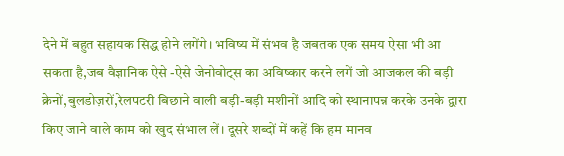देने में बहुत सहायक सिद्ध होने लगेंगे। भविष्य में संभव है जबतक एक समय ऐसा भी आ सकता है,जब वैज्ञानिक ऐसे -ऐसे जेनोवोट्स का अविष्कार करने लगें जो आजकल की बड़ी क्रेनों,बुलडोज़रों,रेलपटरी बिछाने वाली बड़ी-बड़ी मशीनों आदि को स्थानापन्न करके उनके द्वारा किए जाने वाले काम को खुद संभाल लें। दूसरे शब्दों में कहें कि हम मानव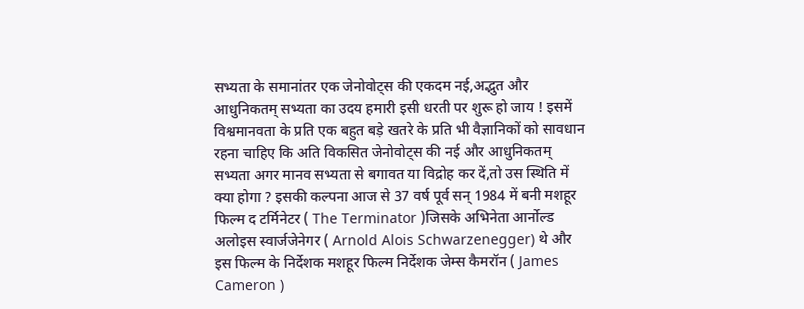सभ्यता के समानांतर एक जेनोवोट्स की एकदम नई,अद्भुत और आधुनिकतम् सभ्यता का उदय हमारी इसी धरती पर शुरू हो जाय ! इसमें विश्वमानवता के प्रति एक बहुत बड़े खतरे के प्रति भी वैज्ञानिकों को सावधान रहना चाहिए कि अति विकसित जेनोवोट्स की नई और आधुनिकतम् सभ्यता अगर मानव सभ्यता से बगावत या विद्रोह कर दें,तो उस स्थिति में क्या होगा ? इसकी कल्पना आज से 37 वर्ष पूर्व सन् 1984 में बनी मशहूर फिल्म द टर्मिनेटर ( The Terminator )जिसके अभिनेता आर्नोल्ड अलोइस स्वार्जजेनेगर ( Arnold Alois Schwarzenegger) थे और इस फिल्म के निर्देशक मशहूर फिल्म निर्देशक जेम्स कैमरॉन ( James Cameron )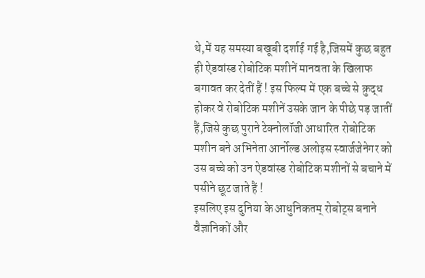थे,में यह समस्या बखूबी दर्शाई गई है,जिसमें कुछ बहुत ही ऐडवांस्ड रोबोटिक मशीनें मानवता के खिलाफ बगावत कर देतीं हैं ! इस फिल्म में एक बच्चे से क्रुद्ध होकर वे रोबोटिक मशीनें उसके जान के पीछे पड़ जातीं हैं,जिसे कुछ पुराने टेक्नोलॉजी आधारित रोबोटिक मशीन बने अभिनेता आर्नोल्ड अलोइस स्वार्जजेनेगर को उस बच्चे को उन ऐडवांस्ड रोबोटिक मशीनों से बचाने में पसीने छूट जाते हैं !
इसलिए इस दुनिया के आधुनिकतम् रोबोट्स बनाने वैज्ञानिकों और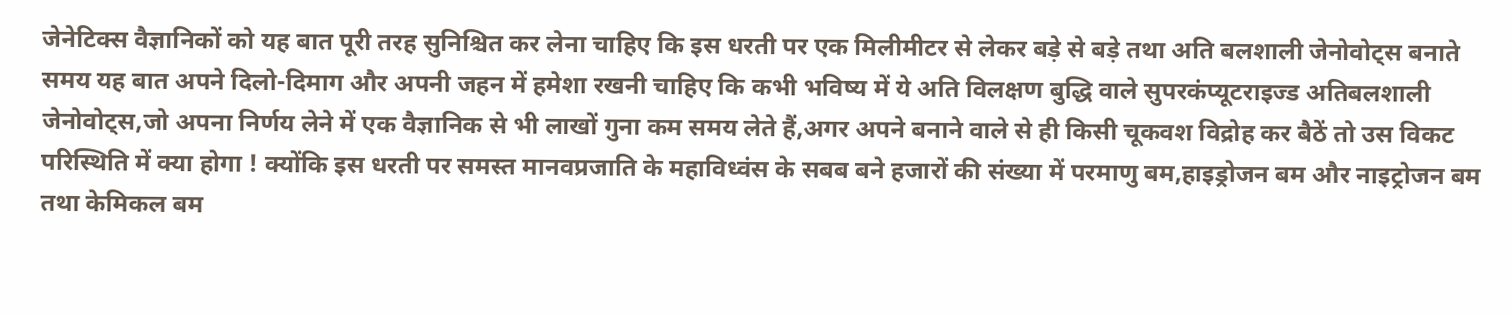जेनेटिक्स वैज्ञानिकों को यह बात पूरी तरह सुनिश्चित कर लेना चाहिए कि इस धरती पर एक मिलीमीटर से लेकर बड़े से बड़े तथा अति बलशाली जेनोवोट्स बनाते समय यह बात अपने दिलो-दिमाग और अपनी जहन में हमेशा रखनी चाहिए कि कभी भविष्य में ये अति विलक्षण बुद्धि वाले सुपरकंप्यूटराइज्ड अतिबलशाली जेनोवोट्स,जो अपना निर्णय लेने में एक वैज्ञानिक से भी लाखों गुना कम समय लेते हैं,अगर अपने बनाने वाले से ही किसी चूकवश विद्रोह कर बैठें तो उस विकट परिस्थिति में क्या होगा ! क्योंकि इस धरती पर समस्त मानवप्रजाति के महाविध्वंस के सबब बने हजारों की संख्या में परमाणु बम,हाइड्रोजन बम और नाइट्रोजन बम तथा केमिकल बम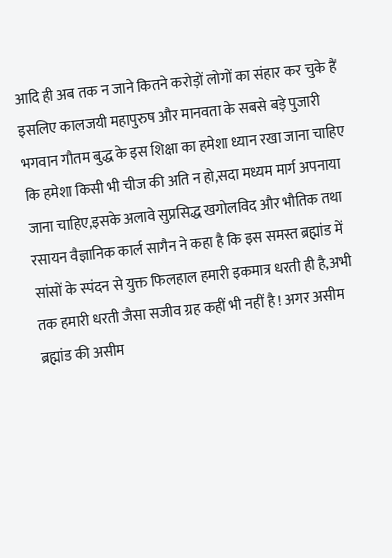आदि ही अब तक न जाने कितने करोड़ों लोगों का संहार कर चुके हैं इसलिए कालजयी महापुरुष और मानवता के सबसे बड़े पुजारी भगवान गौतम बुद्ध के इस शिक्षा का हमेशा ध्यान रखा जाना चाहिए कि हमेशा किसी भी चीज की अति न हो,सदा मध्यम मार्ग अपनाया जाना चाहिए,इसके अलावे सुप्रसिद्ध खगोलविद और भौतिक तथा रसायन वैज्ञानिक कार्ल सागैन ने कहा है कि इस समस्त ब्रह्मांड में सांसों के स्पंदन से युक्त फिलहाल हमारी इकमात्र धरती ही है,अभी तक हमारी धरती जैसा सजीव ग्रह कहीं भी नहीं है ! अगर असीम ब्रह्मांड की असीम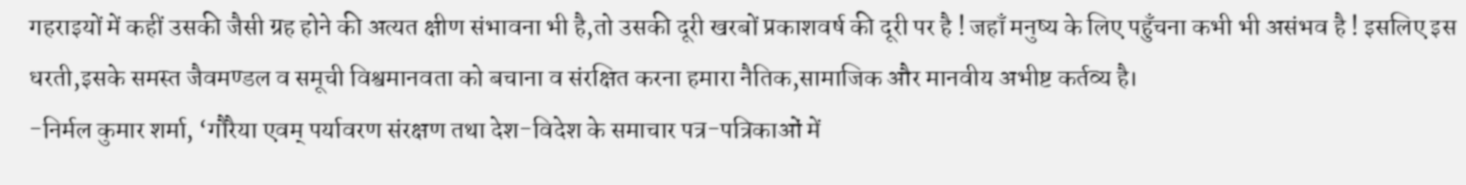गहराइयों में कहीं उसकी जैसी ग्रह होने की अत्यत क्षीण संभावना भी है,तो उसकी दूरी खरबों प्रकाशवर्ष की दूरी पर है ! जहाँ मनुष्य के लिए पहुँचना कभी भी असंभव है ! इसलिए इस धरती,इसके समस्त जैवमण्डल व समूची विश्वमानवता को बचाना व संरक्षित करना हमारा नैतिक,सामाजिक और मानवीय अभीष्ट कर्तव्य है।
-निर्मल कुमार शर्मा, ‘गौरैया एवम् पर्यावरण संरक्षण तथा देश-विदेश के समाचार पत्र-पत्रिकाओं में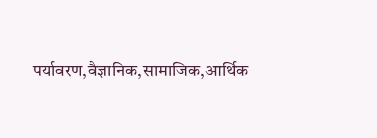पर्यावरण,वैज्ञानिक,सामाजिक,आर्थिक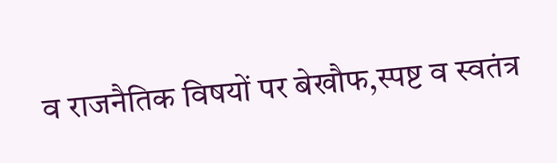व राजनैतिक विषयों पर बेखौफ,स्पष्ट व स्वतंत्र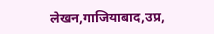लेखन,गाजियाबाद,उप्र,